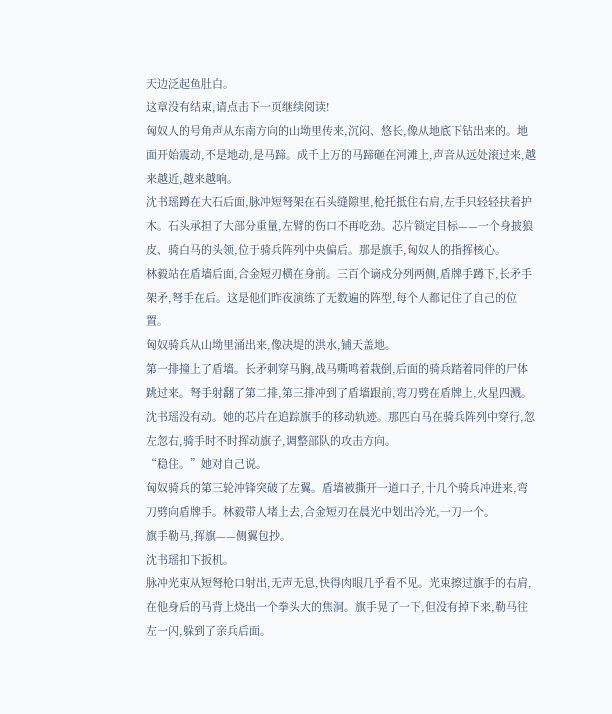天边泛起鱼肚白。
这章没有结束,请点击下一页继续阅读!
匈奴人的号角声从东南方向的山坳里传来,沉闷、悠长,像从地底下钻出来的。地面开始震动,不是地动,是马蹄。成千上万的马蹄砸在河滩上,声音从远处滚过来,越来越近,越来越响。
沈书瑶蹲在大石后面,脉冲短弩架在石头缝隙里,枪托抵住右肩,左手只轻轻扶着护木。石头承担了大部分重量,左臂的伤口不再吃劲。芯片锁定目标——一个身披狼皮、骑白马的头领,位于骑兵阵列中央偏后。那是旗手,匈奴人的指挥核心。
林毅站在盾墙后面,合金短刃横在身前。三百个谪戍分列两侧,盾牌手蹲下,长矛手架矛,弩手在后。这是他们昨夜演练了无数遍的阵型,每个人都记住了自己的位置。
匈奴骑兵从山坳里涌出来,像决堤的洪水,铺天盖地。
第一排撞上了盾墙。长矛刺穿马胸,战马嘶鸣着栽倒,后面的骑兵踏着同伴的尸体跳过来。弩手射翻了第二排,第三排冲到了盾墙跟前,弯刀劈在盾牌上,火星四溅。
沈书瑶没有动。她的芯片在追踪旗手的移动轨迹。那匹白马在骑兵阵列中穿行,忽左忽右,骑手时不时挥动旗子,调整部队的攻击方向。
“稳住。”她对自己说。
匈奴骑兵的第三轮冲锋突破了左翼。盾墙被撕开一道口子,十几个骑兵冲进来,弯刀劈向盾牌手。林毅带人堵上去,合金短刃在晨光中划出冷光,一刀一个。
旗手勒马,挥旗——侧翼包抄。
沈书瑶扣下扳机。
脉冲光束从短弩枪口射出,无声无息,快得肉眼几乎看不见。光束擦过旗手的右肩,在他身后的马背上烧出一个拳头大的焦洞。旗手晃了一下,但没有掉下来,勒马往左一闪,躲到了亲兵后面。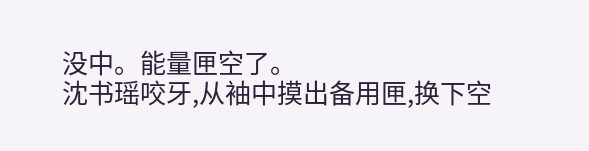没中。能量匣空了。
沈书瑶咬牙,从袖中摸出备用匣,换下空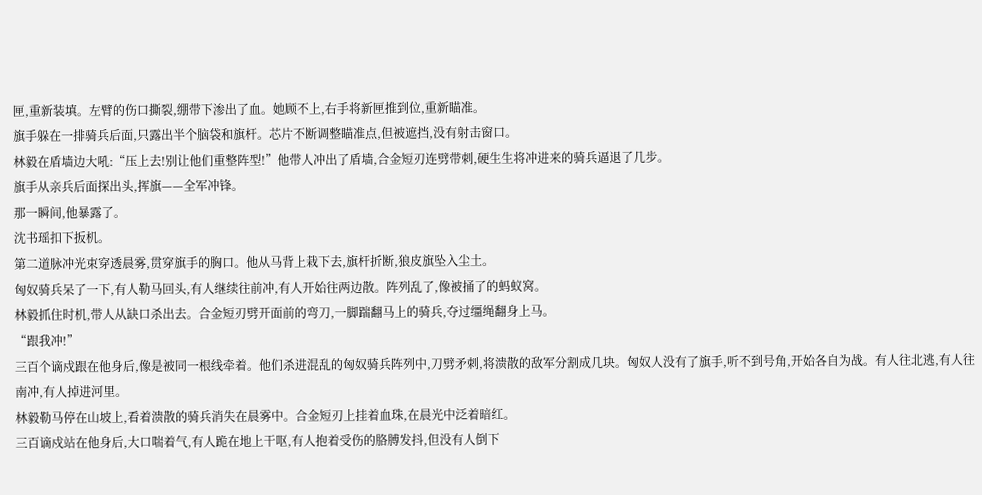匣,重新装填。左臂的伤口撕裂,绷带下渗出了血。她顾不上,右手将新匣推到位,重新瞄准。
旗手躲在一排骑兵后面,只露出半个脑袋和旗杆。芯片不断调整瞄准点,但被遮挡,没有射击窗口。
林毅在盾墙边大吼:“压上去!别让他们重整阵型!”他带人冲出了盾墙,合金短刃连劈带刺,硬生生将冲进来的骑兵逼退了几步。
旗手从亲兵后面探出头,挥旗——全军冲锋。
那一瞬间,他暴露了。
沈书瑶扣下扳机。
第二道脉冲光束穿透晨雾,贯穿旗手的胸口。他从马背上栽下去,旗杆折断,狼皮旗坠入尘土。
匈奴骑兵呆了一下,有人勒马回头,有人继续往前冲,有人开始往两边散。阵列乱了,像被捅了的蚂蚁窝。
林毅抓住时机,带人从缺口杀出去。合金短刃劈开面前的弯刀,一脚踹翻马上的骑兵,夺过缰绳翻身上马。
“跟我冲!”
三百个谪戍跟在他身后,像是被同一根线牵着。他们杀进混乱的匈奴骑兵阵列中,刀劈矛刺,将溃散的敌军分割成几块。匈奴人没有了旗手,听不到号角,开始各自为战。有人往北逃,有人往南冲,有人掉进河里。
林毅勒马停在山坡上,看着溃散的骑兵消失在晨雾中。合金短刃上挂着血珠,在晨光中泛着暗红。
三百谪戍站在他身后,大口喘着气,有人跪在地上干呕,有人抱着受伤的胳膊发抖,但没有人倒下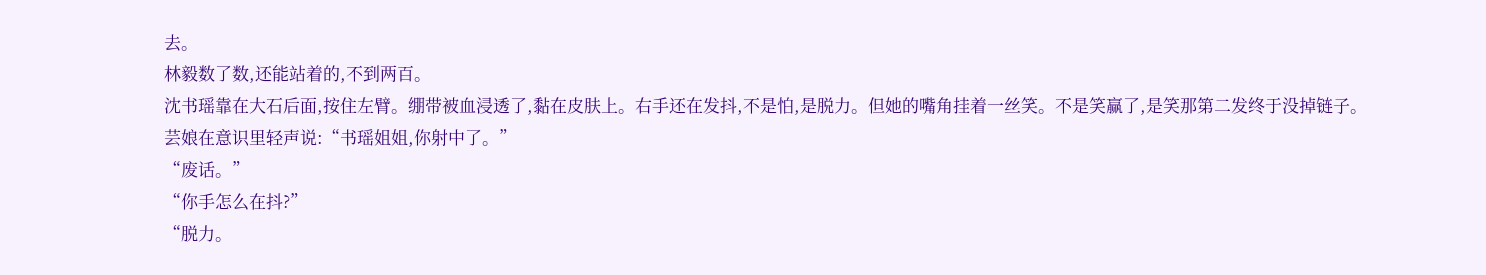去。
林毅数了数,还能站着的,不到两百。
沈书瑶靠在大石后面,按住左臂。绷带被血浸透了,黏在皮肤上。右手还在发抖,不是怕,是脱力。但她的嘴角挂着一丝笑。不是笑赢了,是笑那第二发终于没掉链子。
芸娘在意识里轻声说:“书瑶姐姐,你射中了。”
“废话。”
“你手怎么在抖?”
“脱力。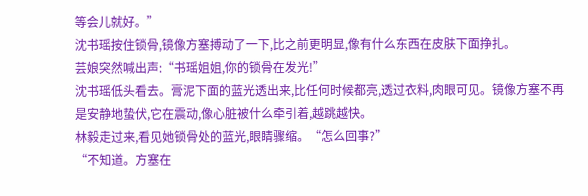等会儿就好。”
沈书瑶按住锁骨,镜像方塞搏动了一下,比之前更明显,像有什么东西在皮肤下面挣扎。
芸娘突然喊出声:“书瑶姐姐,你的锁骨在发光!”
沈书瑶低头看去。膏泥下面的蓝光透出来,比任何时候都亮,透过衣料,肉眼可见。镜像方塞不再是安静地蛰伏,它在震动,像心脏被什么牵引着,越跳越快。
林毅走过来,看见她锁骨处的蓝光,眼睛骤缩。“怎么回事?”
“不知道。方塞在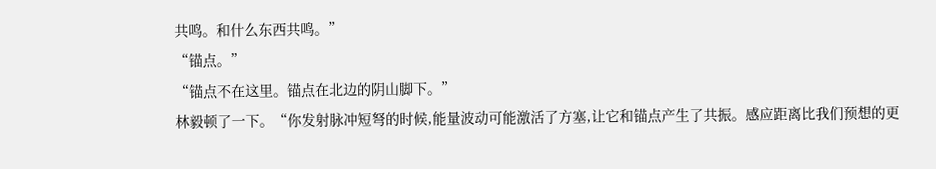共鸣。和什么东西共鸣。”
“锚点。”
“锚点不在这里。锚点在北边的阴山脚下。”
林毅顿了一下。“你发射脉冲短弩的时候,能量波动可能激活了方塞,让它和锚点产生了共振。感应距离比我们预想的更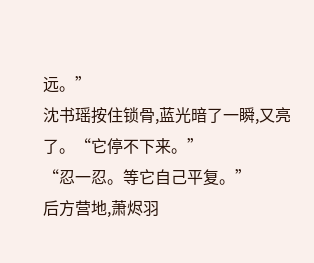远。”
沈书瑶按住锁骨,蓝光暗了一瞬,又亮了。“它停不下来。”
“忍一忍。等它自己平复。”
后方营地,萧烬羽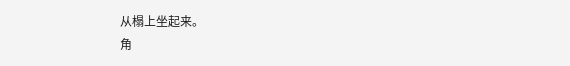从榻上坐起来。
角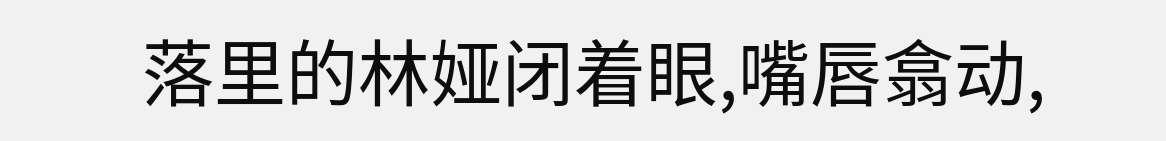落里的林娅闭着眼,嘴唇翕动,